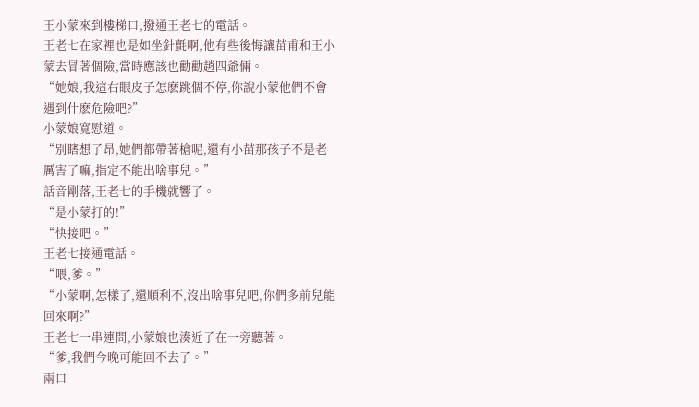王小蒙來到樓梯口,撥通王老七的電話。
王老七在家裡也是如坐針氈啊,他有些後悔讓苗甫和王小蒙去冒著個險,當時應該也勸勸趙四爺倆。
“她娘,我這右眼皮子怎麽跳個不停,你說小蒙他們不會遇到什麽危險吧?”
小蒙娘寬慰道。
“別瞎想了昂,她們都帶著槍呢,還有小苗那孩子不是老厲害了嘛,指定不能出啥事兒。”
話音剛落,王老七的手機就響了。
“是小蒙打的!”
“快接吧。”
王老七接通電話。
“喂,爹。”
“小蒙啊,怎樣了,還順利不,沒出啥事兒吧,你們多前兒能回來啊?”
王老七一串連問,小蒙娘也湊近了在一旁聽著。
“爹,我們今晚可能回不去了。”
兩口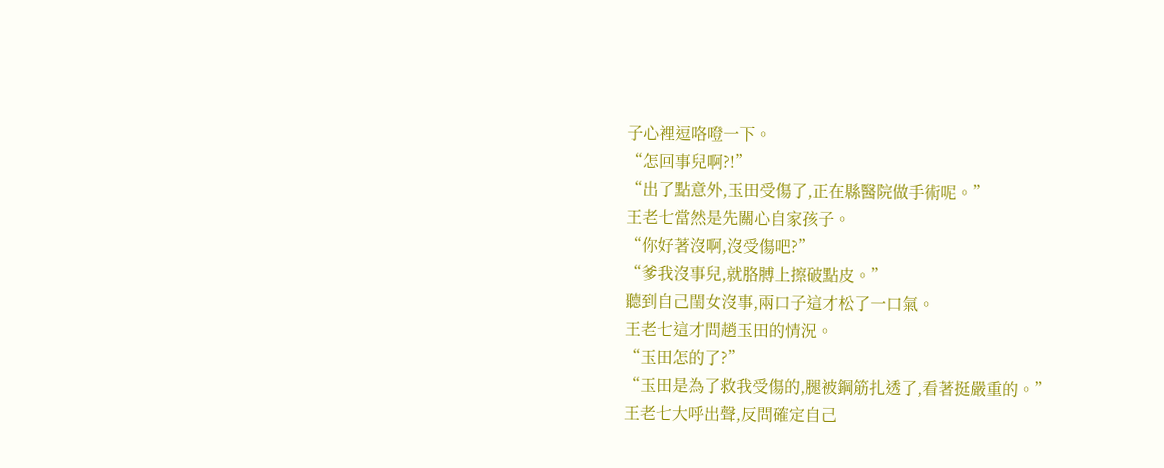子心裡逗咯噔一下。
“怎回事兒啊?!”
“出了點意外,玉田受傷了,正在縣醫院做手術呢。”
王老七當然是先關心自家孩子。
“你好著沒啊,沒受傷吧?”
“爹我沒事兒,就胳膊上擦破點皮。”
聽到自己閨女沒事,兩口子這才松了一口氣。
王老七這才問趙玉田的情況。
“玉田怎的了?”
“玉田是為了救我受傷的,腿被鋼筋扎透了,看著挺嚴重的。”
王老七大呼出聲,反問確定自己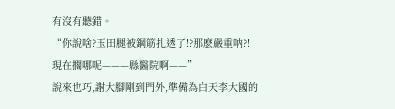有沒有聽錯。
“你說啥?玉田腿被鋼筋扎透了!?那麽嚴重呐?!
現在擱哪呢———縣醫院啊——”
說來也巧,謝大腳剛到門外,準備為白天李大國的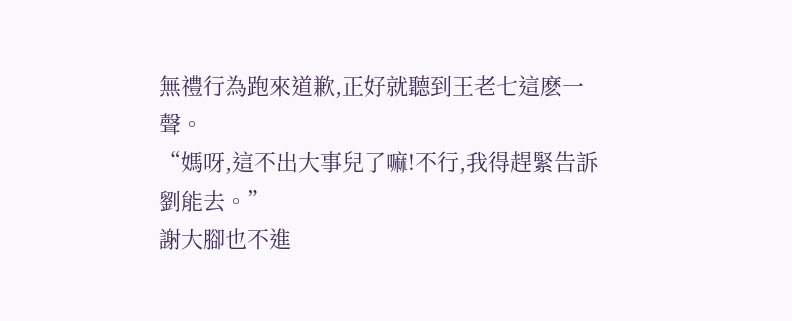無禮行為跑來道歉,正好就聽到王老七這麽一聲。
“媽呀,這不出大事兒了嘛!不行,我得趕緊告訴劉能去。”
謝大腳也不進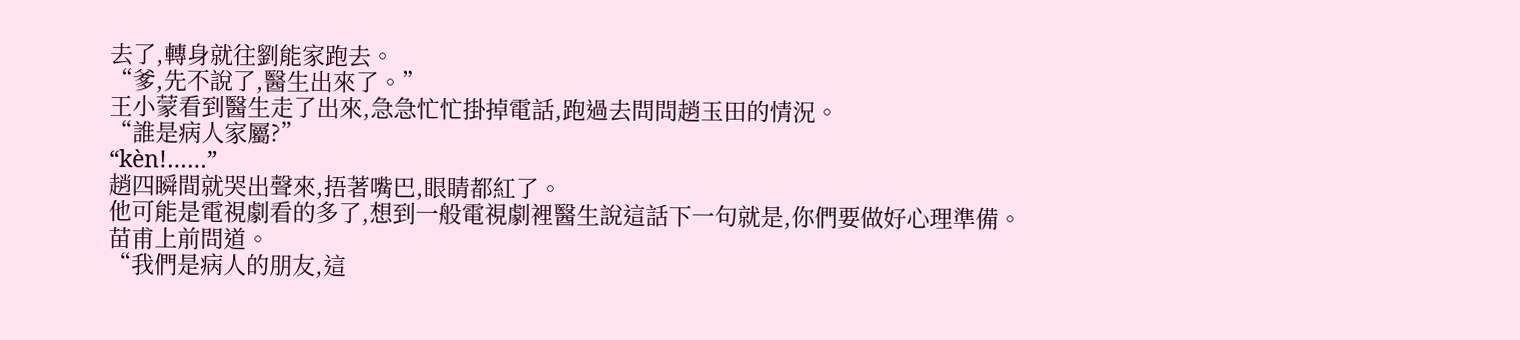去了,轉身就往劉能家跑去。
“爹,先不說了,醫生出來了。”
王小蒙看到醫生走了出來,急急忙忙掛掉電話,跑過去問問趙玉田的情況。
“誰是病人家屬?”
“kèn!……”
趙四瞬間就哭出聲來,捂著嘴巴,眼睛都紅了。
他可能是電視劇看的多了,想到一般電視劇裡醫生說這話下一句就是,你們要做好心理準備。
苗甫上前問道。
“我們是病人的朋友,這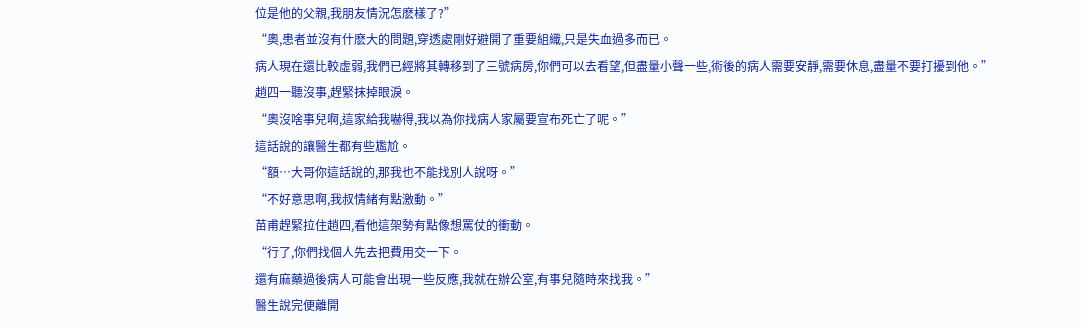位是他的父親,我朋友情況怎麽樣了?”
“奧,患者並沒有什麽大的問題,穿透處剛好避開了重要組織,只是失血過多而已。
病人現在還比較虛弱,我們已經將其轉移到了三號病房,你們可以去看望,但盡量小聲一些,術後的病人需要安靜,需要休息,盡量不要打擾到他。”
趙四一聽沒事,趕緊抹掉眼淚。
“奧沒啥事兒啊,這家給我嚇得,我以為你找病人家屬要宣布死亡了呢。”
這話說的讓醫生都有些尷尬。
“額…大哥你這話說的,那我也不能找別人說呀。”
“不好意思啊,我叔情緒有點激動。”
苗甫趕緊拉住趙四,看他這架勢有點像想罵仗的衝動。
“行了,你們找個人先去把費用交一下。
還有麻藥過後病人可能會出現一些反應,我就在辦公室,有事兒隨時來找我。”
醫生說完便離開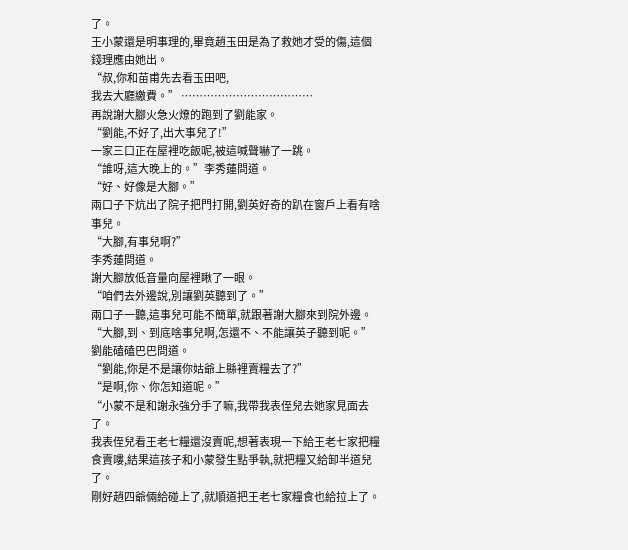了。
王小蒙還是明事理的,畢竟趙玉田是為了救她才受的傷,這個錢理應由她出。
“叔,你和苗甫先去看玉田吧,
我去大廳繳費。” ………………………………
再說謝大腳火急火燎的跑到了劉能家。
“劉能,不好了,出大事兒了!”
一家三口正在屋裡吃飯呢,被這喊聲嚇了一跳。
“誰呀,這大晚上的。”李秀蓮問道。
“好、好像是大腳。”
兩口子下炕出了院子把門打開,劉英好奇的趴在窗戶上看有啥事兒。
“大腳,有事兒啊?”
李秀蓮問道。
謝大腳放低音量向屋裡瞅了一眼。
“咱們去外邊說,別讓劉英聽到了。”
兩口子一聽,這事兒可能不簡單,就跟著謝大腳來到院外邊。
“大腳,到、到底啥事兒啊,怎還不、不能讓英子聽到呢。”
劉能磕磕巴巴問道。
“劉能,你是不是讓你姑爺上縣裡賣糧去了?”
“是啊,你、你怎知道呢。”
“小蒙不是和謝永強分手了嘛,我帶我表侄兒去她家見面去了。
我表侄兒看王老七糧還沒賣呢,想著表現一下給王老七家把糧食賣嘍,結果這孩子和小蒙發生點爭執,就把糧又給卸半道兒了。
剛好趙四爺倆給碰上了,就順道把王老七家糧食也給拉上了。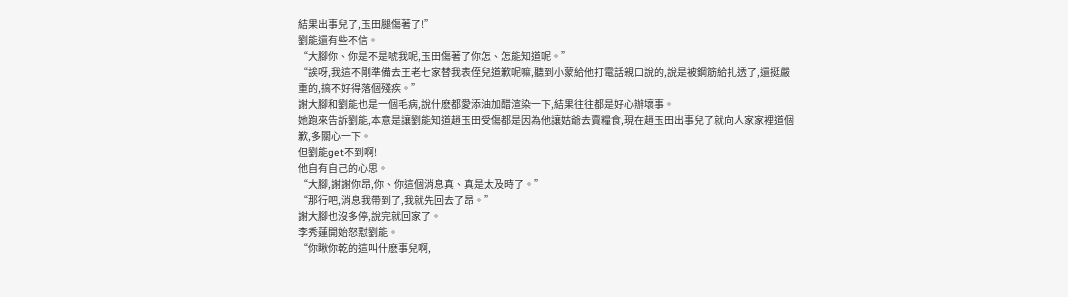結果出事兒了,玉田腿傷著了!”
劉能還有些不信。
“大腳你、你是不是唬我呢,玉田傷著了你怎、怎能知道呢。”
“誒呀,我這不剛準備去王老七家替我表侄兒道歉呢嘛,聽到小蒙給他打電話親口說的,說是被鋼筋給扎透了,還挺嚴重的,搞不好得落個殘疾。”
謝大腳和劉能也是一個毛病,說什麽都愛添油加醋渲染一下,結果往往都是好心辦壞事。
她跑來告訴劉能,本意是讓劉能知道趙玉田受傷都是因為他讓姑爺去賣糧食,現在趙玉田出事兒了就向人家家裡道個歉,多關心一下。
但劉能get不到啊!
他自有自己的心思。
“大腳,謝謝你昂,你、你這個消息真、真是太及時了。”
“那行吧,消息我帶到了,我就先回去了昂。”
謝大腳也沒多停,說完就回家了。
李秀蓮開始怒懟劉能。
“你瞅你乾的這叫什麽事兒啊,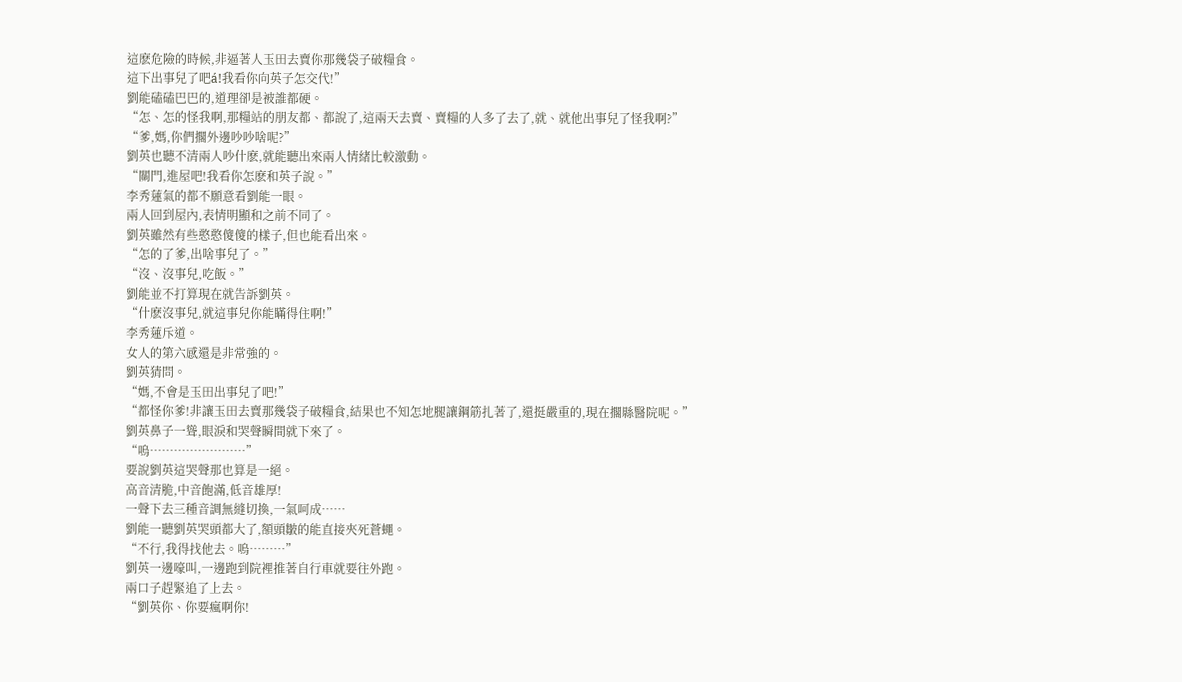這麽危險的時候,非逼著人玉田去賣你那幾袋子破糧食。
這下出事兒了吧á!我看你向英子怎交代!”
劉能磕磕巴巴的,道理卻是被誰都硬。
“怎、怎的怪我啊,那糧站的朋友都、都說了,這兩天去賣、賣糧的人多了去了,就、就他出事兒了怪我啊?”
“爹,媽,你們擱外邊吵吵啥呢?”
劉英也聽不清兩人吵什麽,就能聽出來兩人情緒比較激動。
“關門,進屋吧!我看你怎麽和英子說。”
李秀蓮氣的都不願意看劉能一眼。
兩人回到屋內,表情明顯和之前不同了。
劉英雖然有些憨憨傻傻的樣子,但也能看出來。
“怎的了爹,出啥事兒了。”
“沒、沒事兒,吃飯。”
劉能並不打算現在就告訴劉英。
“什麽沒事兒,就這事兒你能瞞得住啊!”
李秀蓮斥道。
女人的第六感還是非常強的。
劉英猜問。
“媽,不會是玉田出事兒了吧!”
“都怪你爹!非讓玉田去賣那幾袋子破糧食,結果也不知怎地腿讓鋼筋扎著了,還挺嚴重的,現在擱縣醫院呢。”
劉英鼻子一聳,眼淚和哭聲瞬間就下來了。
“嗚……………………”
要說劉英這哭聲那也算是一絕。
高音清脆,中音飽滿,低音雄厚!
一聲下去三種音調無縫切換,一氣呵成……
劉能一聽劉英哭頭都大了,額頭皺的能直接夾死蒼蠅。
“不行,我得找他去。嗚………”
劉英一邊嚎叫,一邊跑到院裡推著自行車就要往外跑。
兩口子趕緊追了上去。
“劉英你、你要瘋啊你!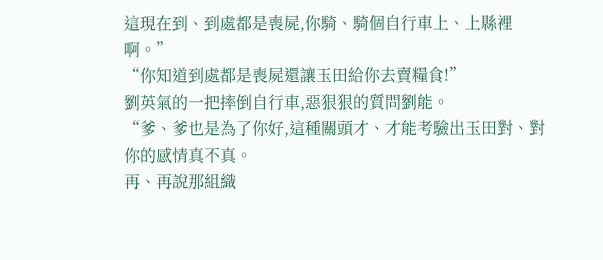這現在到、到處都是喪屍,你騎、騎個自行車上、上縣裡啊。”
“你知道到處都是喪屍還讓玉田給你去賣糧食!”
劉英氣的一把摔倒自行車,惡狠狠的質問劉能。
“爹、爹也是為了你好,這種關頭才、才能考驗出玉田對、對你的感情真不真。
再、再說那組織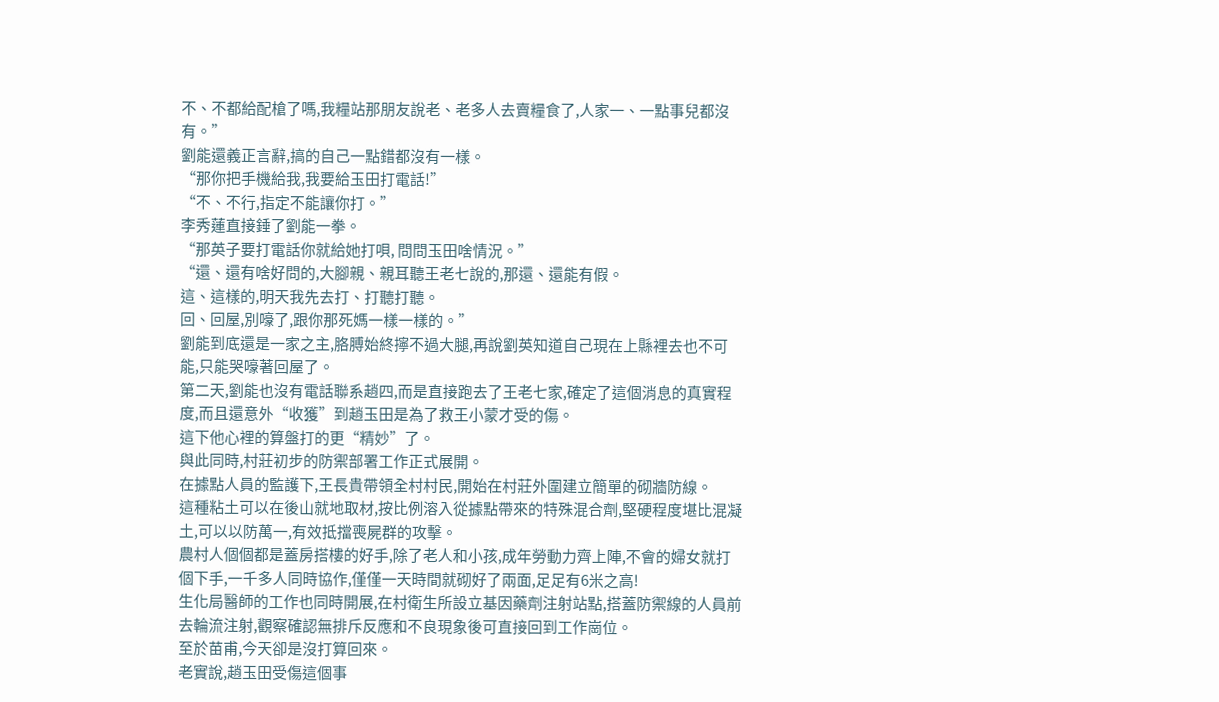不、不都給配槍了嗎,我糧站那朋友說老、老多人去賣糧食了,人家一、一點事兒都沒有。”
劉能還義正言辭,搞的自己一點錯都沒有一樣。
“那你把手機給我,我要給玉田打電話!”
“不、不行,指定不能讓你打。”
李秀蓮直接錘了劉能一拳。
“那英子要打電話你就給她打唄, 問問玉田啥情況。”
“還、還有啥好問的,大腳親、親耳聽王老七說的,那還、還能有假。
這、這樣的,明天我先去打、打聽打聽。
回、回屋,別嚎了,跟你那死媽一樣一樣的。”
劉能到底還是一家之主,胳膊始終擰不過大腿,再說劉英知道自己現在上縣裡去也不可能,只能哭嚎著回屋了。
第二天,劉能也沒有電話聯系趙四,而是直接跑去了王老七家,確定了這個消息的真實程度,而且還意外“收獲”到趙玉田是為了救王小蒙才受的傷。
這下他心裡的算盤打的更“精妙”了。
與此同時,村莊初步的防禦部署工作正式展開。
在據點人員的監護下,王長貴帶領全村村民,開始在村莊外圍建立簡單的砌牆防線。
這種粘土可以在後山就地取材,按比例溶入從據點帶來的特殊混合劑,堅硬程度堪比混凝土,可以以防萬一,有效抵擋喪屍群的攻擊。
農村人個個都是蓋房搭樓的好手,除了老人和小孩,成年勞動力齊上陣,不會的婦女就打個下手,一千多人同時協作,僅僅一天時間就砌好了兩面,足足有6米之高!
生化局醫師的工作也同時開展,在村衛生所設立基因藥劑注射站點,搭蓋防禦線的人員前去輪流注射,觀察確認無排斥反應和不良現象後可直接回到工作崗位。
至於苗甫,今天卻是沒打算回來。
老實說,趙玉田受傷這個事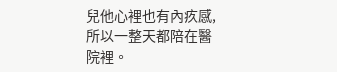兒他心裡也有內疚感,所以一整天都陪在醫院裡。